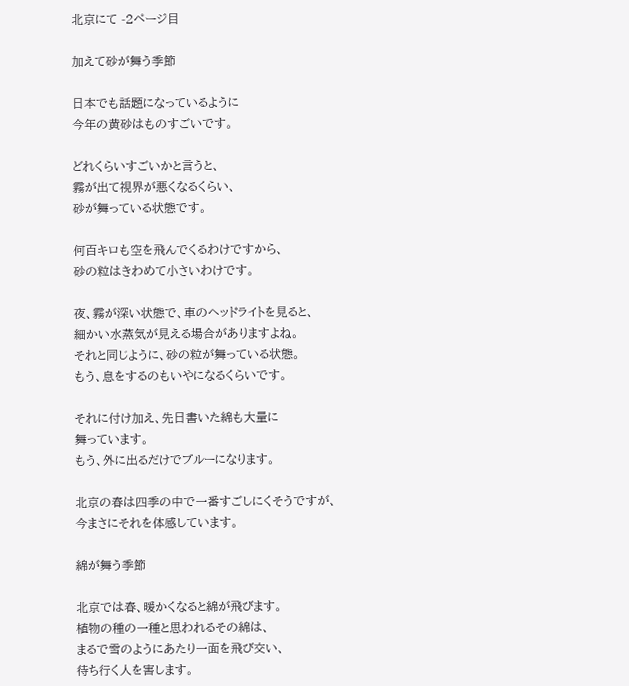北京にて -2ページ目

加えて砂が舞う季節

日本でも話題になっているように
今年の黄砂はものすごいです。

どれくらいすごいかと言うと、
霧が出て視界が悪くなるくらい、
砂が舞っている状態です。

何百キロも空を飛んでくるわけですから、
砂の粒はきわめて小さいわけです。

夜、霧が深い状態で、車のヘッドライトを見ると、
細かい水蒸気が見える場合がありますよね。
それと同じように、砂の粒が舞っている状態。
もう、息をするのもいやになるくらいです。

それに付け加え、先日書いた綿も大量に
舞っています。
もう、外に出るだけでブルーになります。

北京の春は四季の中で一番すごしにくそうですが、
今まさにそれを体感しています。

綿が舞う季節

北京では春、暖かくなると綿が飛びます。
植物の種の一種と思われるその綿は、
まるで雪のようにあたり一面を飛び交い、
待ち行く人を害します。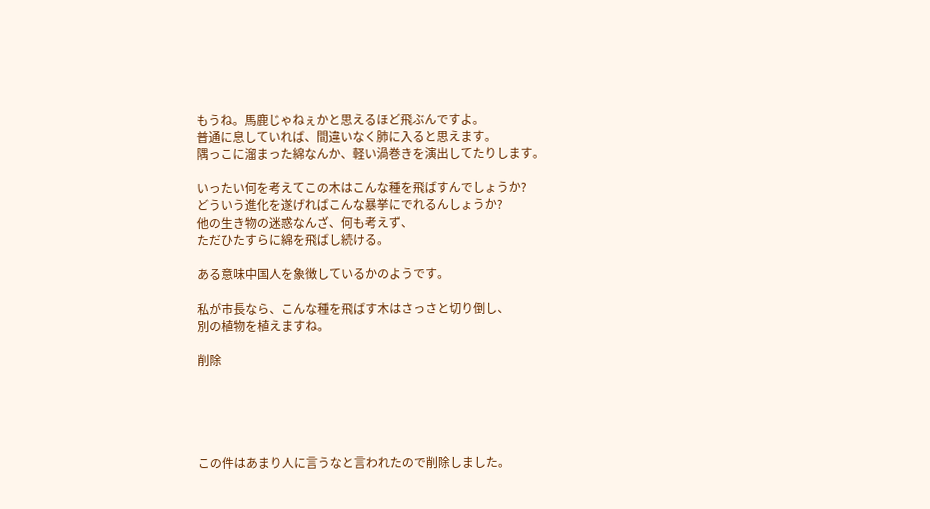もうね。馬鹿じゃねぇかと思えるほど飛ぶんですよ。
普通に息していれば、間違いなく肺に入ると思えます。
隅っこに溜まった綿なんか、軽い渦巻きを演出してたりします。

いったい何を考えてこの木はこんな種を飛ばすんでしょうか?
どういう進化を遂げればこんな暴挙にでれるんしょうか?
他の生き物の迷惑なんざ、何も考えず、
ただひたすらに綿を飛ばし続ける。

ある意味中国人を象徴しているかのようです。

私が市長なら、こんな種を飛ばす木はさっさと切り倒し、
別の植物を植えますね。

削除





この件はあまり人に言うなと言われたので削除しました。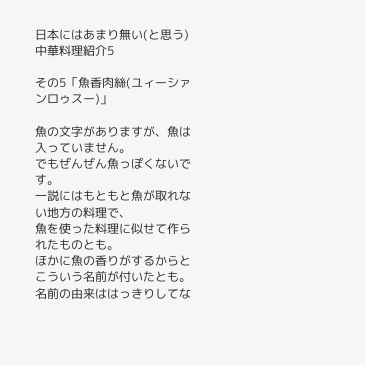日本にはあまり無い(と思う)中華料理紹介5

その5「魚香肉絲(ユィーシァンロゥスー)」

魚の文字がありますが、魚は入っていません。
でもぜんぜん魚っぽくないです。
一説にはもともと魚が取れない地方の料理で、
魚を使った料理に似せて作られたものとも。
ほかに魚の香りがするからとこういう名前が付いたとも。
名前の由来ははっきりしてな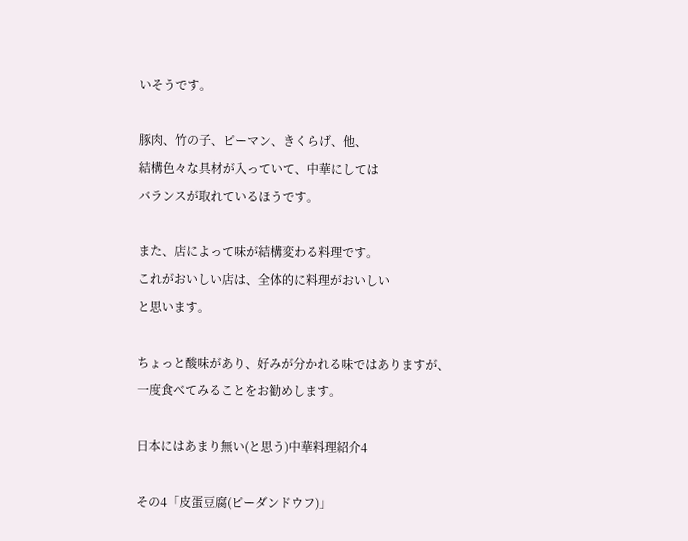いそうです。

豚肉、竹の子、ピーマン、きくらげ、他、
結構色々な具材が入っていて、中華にしては
バランスが取れているほうです。

また、店によって味が結構変わる料理です。
これがおいしい店は、全体的に料理がおいしい
と思います。

ちょっと酸味があり、好みが分かれる味ではありますが、
一度食べてみることをお勧めします。

日本にはあまり無い(と思う)中華料理紹介4

その4「皮蛋豆腐(ピーダンドウフ)」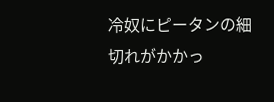冷奴にピータンの細切れがかかっ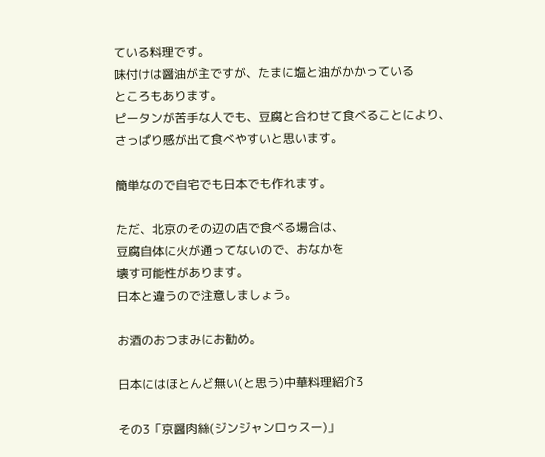ている料理です。
味付けは醤油が主ですが、たまに塩と油がかかっている
ところもあります。
ピータンが苦手な人でも、豆腐と合わせて食べることにより、
さっぱり感が出て食べやすいと思います。

簡単なので自宅でも日本でも作れます。

ただ、北京のその辺の店で食べる場合は、
豆腐自体に火が通ってないので、おなかを
壊す可能性があります。
日本と違うので注意しましょう。

お酒のおつまみにお勧め。

日本にはほとんど無い(と思う)中華料理紹介3

その3「京醤肉絲(ジンジャンロゥスー)」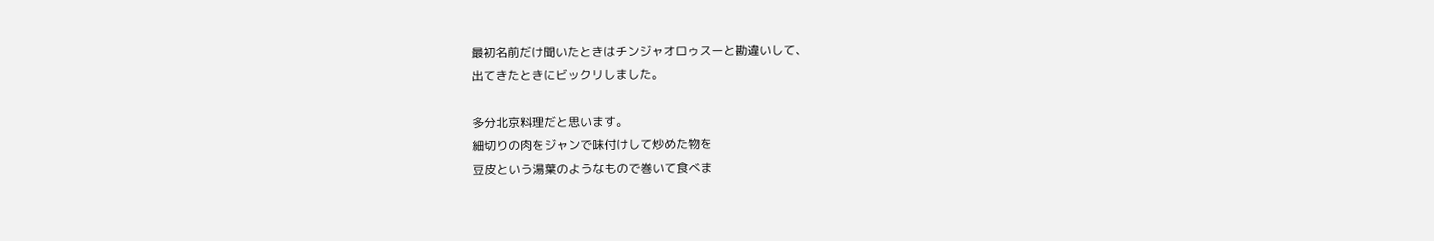最初名前だけ聞いたときはチンジャオロゥスーと勘違いして、
出てきたときにビックリしました。

多分北京料理だと思います。
細切りの肉をジャンで味付けして炒めた物を
豆皮という湯葉のようなもので巻いて食べま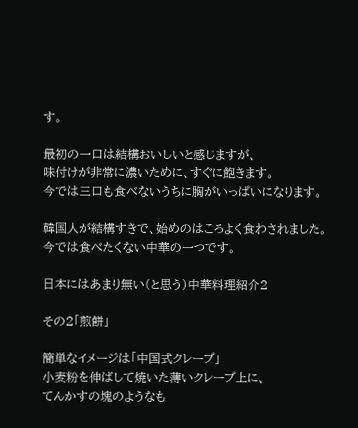す。

最初の一口は結構おいしいと感じますが、
味付けが非常に濃いために、すぐに飽きます。
今では三口も食べないうちに胸がいっぱいになります。

韓国人が結構すきで、始めのはころよく食わされました。
今では食べたくない中華の一つです。

日本にはあまり無い(と思う)中華料理紹介2

その2「煎餅」

簡単なイメージは「中国式クレープ」
小麦粉を伸ばして焼いた薄いクレープ上に、
てんかすの塊のようなも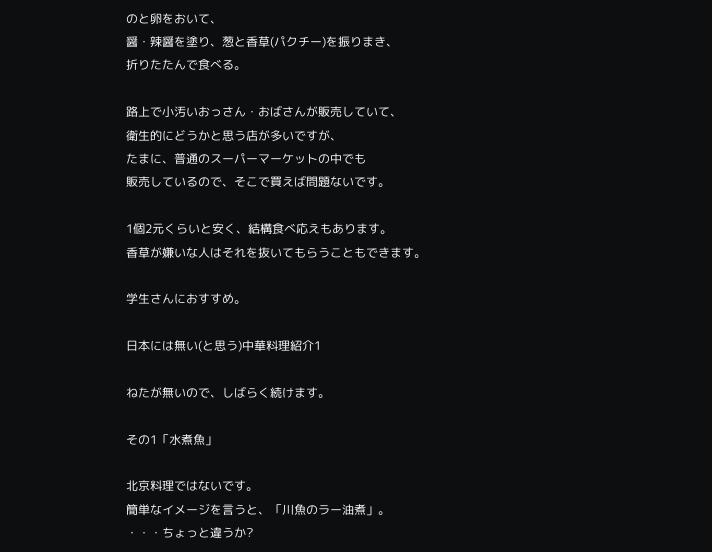のと卵をおいて、
醤・辣醤を塗り、葱と香草(パクチー)を振りまき、
折りたたんで食べる。

路上で小汚いおっさん・おばさんが販売していて、
衛生的にどうかと思う店が多いですが、
たまに、普通のスーパーマーケットの中でも
販売しているので、そこで買えば問題ないです。

1個2元くらいと安く、結構食べ応えもあります。
香草が嫌いな人はそれを抜いてもらうこともできます。

学生さんにおすすめ。

日本には無い(と思う)中華料理紹介1

ねたが無いので、しばらく続けます。

その1「水煮魚」

北京料理ではないです。
簡単なイメージを言うと、「川魚のラー油煮」。
・・・ちょっと違うか?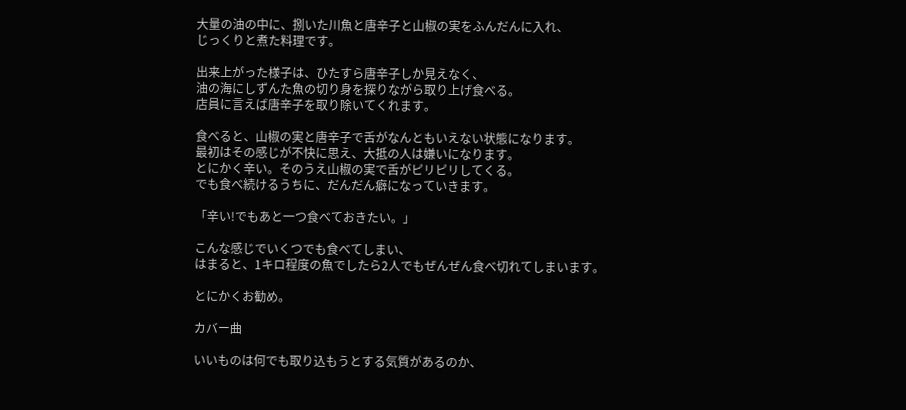大量の油の中に、捌いた川魚と唐辛子と山椒の実をふんだんに入れ、
じっくりと煮た料理です。

出来上がった様子は、ひたすら唐辛子しか見えなく、
油の海にしずんた魚の切り身を探りながら取り上げ食べる。
店員に言えば唐辛子を取り除いてくれます。

食べると、山椒の実と唐辛子で舌がなんともいえない状態になります。
最初はその感じが不快に思え、大抵の人は嫌いになります。
とにかく辛い。そのうえ山椒の実で舌がピリピリしてくる。
でも食べ続けるうちに、だんだん癖になっていきます。

「辛い!でもあと一つ食べておきたい。」

こんな感じでいくつでも食べてしまい、
はまると、1キロ程度の魚でしたら2人でもぜんぜん食べ切れてしまいます。

とにかくお勧め。

カバー曲

いいものは何でも取り込もうとする気質があるのか、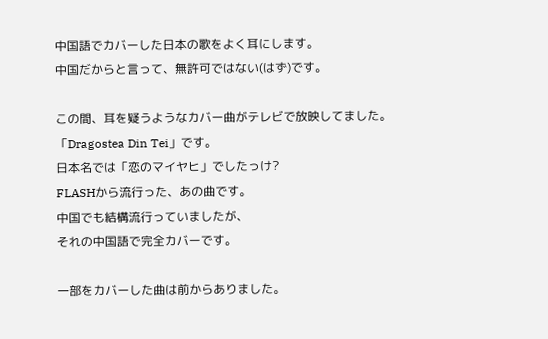中国語でカバーした日本の歌をよく耳にします。
中国だからと言って、無許可ではない(はず)です。

この間、耳を疑うようなカバー曲がテレビで放映してました。
「Dragostea Din Tei」です。
日本名では「恋のマイヤヒ」でしたっけ?
FLASHから流行った、あの曲です。
中国でも結構流行っていましたが、
それの中国語で完全カバーです。

一部をカバーした曲は前からありました。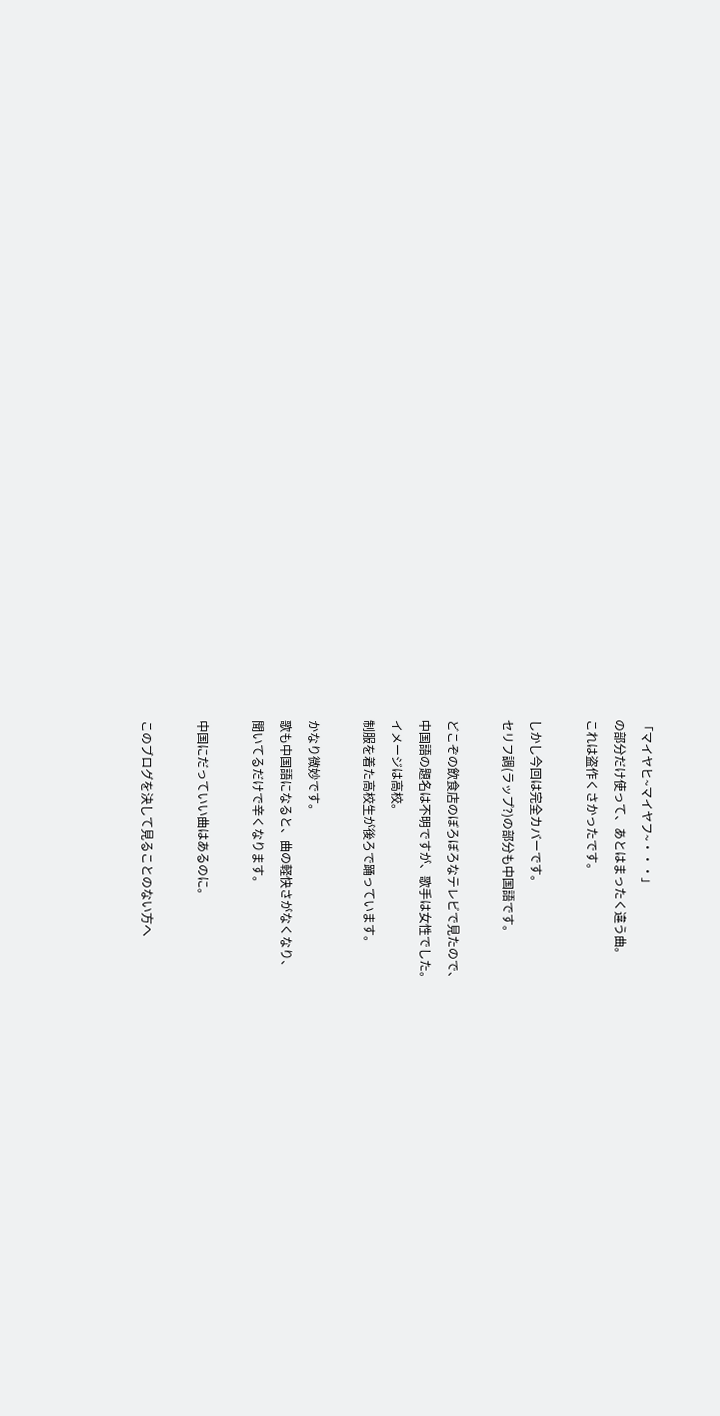「マイヤヒ~マイヤフ~・・・」
の部分だけ使って、あとはまったく違う曲。
これは盗作くさかったです。

しかし今回は完全カバーです。
セリフ調(ラップ?)の部分も中国語です。

どこぞの飲食店のぼろぼろなテレビで見たので、
中国語の題名は不明ですが、歌手は女性でした。
イメージは高校。
制服を着た高校生が後ろで踊っています。

かなり微妙です。
歌も中国語になると、曲の軽快さがなくなり、
聞いてるだけで辛くなります。

中国にだっていい曲はあるのに。

このブログを決して見ることのない方へ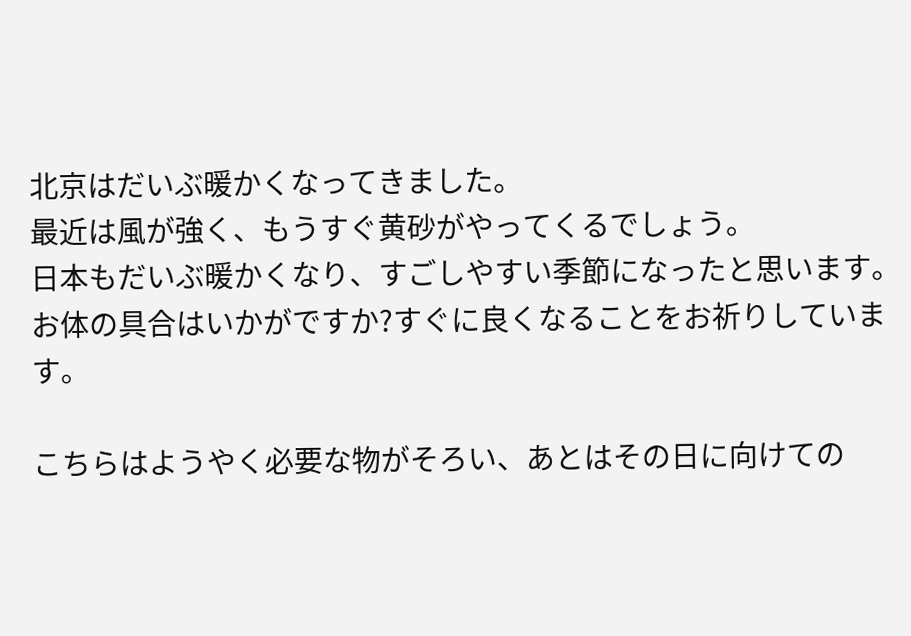北京はだいぶ暖かくなってきました。
最近は風が強く、もうすぐ黄砂がやってくるでしょう。
日本もだいぶ暖かくなり、すごしやすい季節になったと思います。
お体の具合はいかがですか?すぐに良くなることをお祈りしています。

こちらはようやく必要な物がそろい、あとはその日に向けての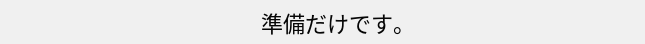準備だけです。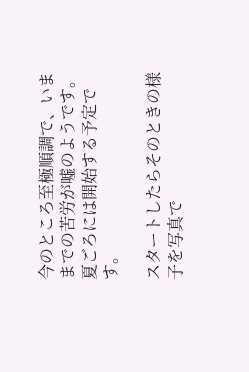今のところ至極順調で、いままでの苦労が嘘のようです。
夏ごろには開始する予定です。

スタートしたらそのときの様子を写真で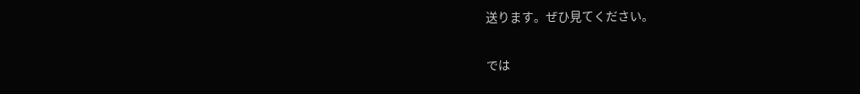送ります。ぜひ見てください。

では